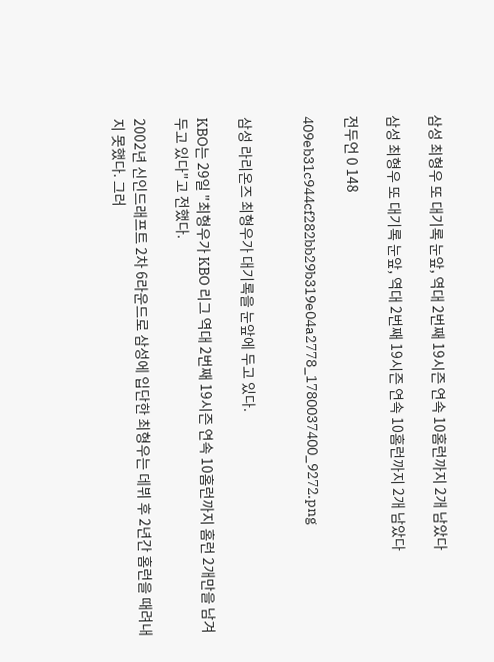삼성 최형우 또 대기록 눈앞, 역대 2번째 19시즌 연속 10홈런까지 2개 남았다

삼성 최형우 또 대기록 눈앞, 역대 2번째 19시즌 연속 10홈런까지 2개 남았다

전두언 0 148

409eb31c944cf282bb29b319e04a2778_1780037400_9272.png


삼성 라리온즈 최형우가 대기록을 눈앞에 두고 있다.

KBO는 29일 "최형우가 KBO 리그 역대 2번째 19시즌 연속 10홈런까지 홈런 2개만을 남겨두고 있다"고 전했다.

2002년 신인드래프트 2차 6라운드로 삼성에 입단한 최형우는 데뷔 후 2년간 홈런을 때려내지 못했다. 그러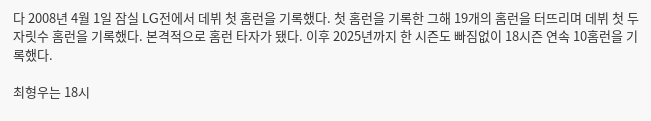다 2008년 4월 1일 잠실 LG전에서 데뷔 첫 홈런을 기록했다. 첫 홈런을 기록한 그해 19개의 홈런을 터뜨리며 데뷔 첫 두 자릿수 홈런을 기록했다. 본격적으로 홈런 타자가 됐다. 이후 2025년까지 한 시즌도 빠짐없이 18시즌 연속 10홈런을 기록했다.

최형우는 18시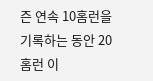즌 연속 10홈런을 기록하는 동안 20홈런 이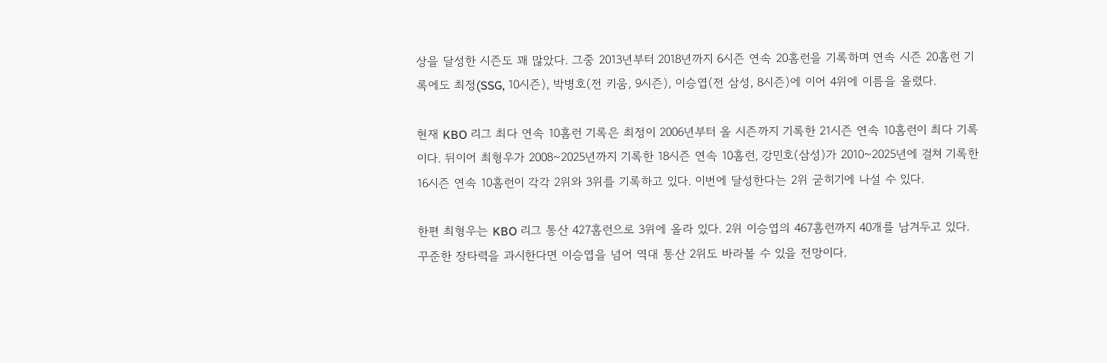상을 달성한 시즌도 꽤 많았다. 그중 2013년부터 2018년까지 6시즌 연속 20홈런을 기록하며 연속 시즌 20홈런 기록에도 최정(SSG, 10시즌), 박병호(전 키움, 9시즌), 이승엽(전 삼성, 8시즌)에 이어 4위에 이름을 올렸다.

현재 KBO 리그 최다 연속 10홈런 기록은 최정이 2006년부터 올 시즌까지 기록한 21시즌 연속 10홈런이 최다 기록이다. 뒤이어 최형우가 2008~2025년까지 기록한 18시즌 연속 10홈런, 강민호(삼성)가 2010~2025년에 걸쳐 기록한 16시즌 연속 10홈런이 각각 2위와 3위를 기록하고 있다. 이번에 달성한다는 2위 굳히기에 나설 수 있다.

한편 최형우는 KBO 리그 통산 427홈런으로 3위에 올라 있다. 2위 이승엽의 467홈런까지 40개를 남겨두고 있다. 꾸준한 장타력을 과시한다면 이승엽을 넘어 역대 통산 2위도 바라볼 수 있을 전망이다.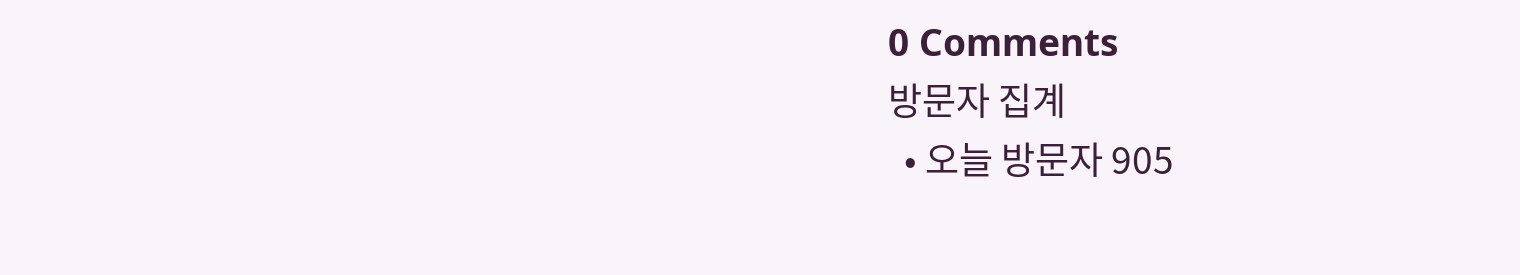0 Comments
방문자 집계
  • 오늘 방문자 905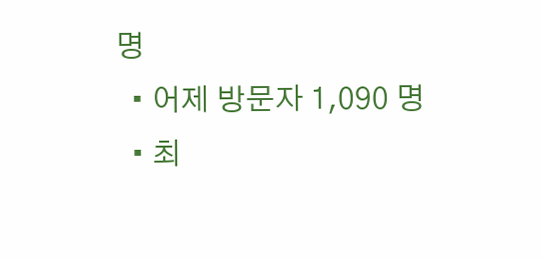명
  • 어제 방문자 1,090 명
  • 최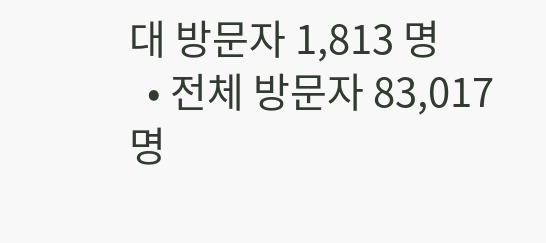대 방문자 1,813 명
  • 전체 방문자 83,017 명